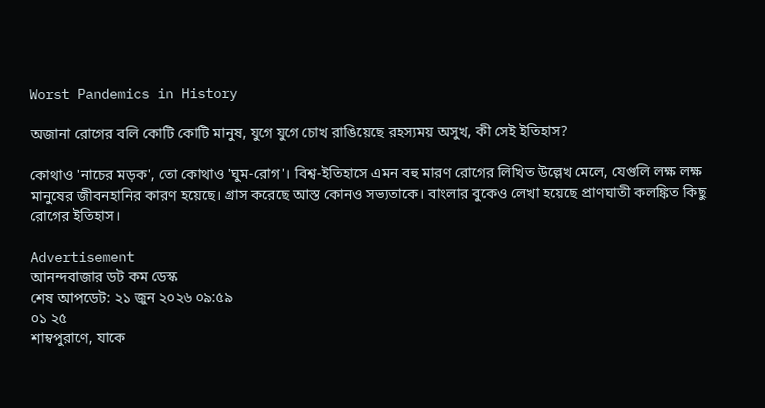Worst Pandemics in History

অজানা রোগের বলি কোটি কোটি মানুষ, যুগে যুগে চোখ রাঙিয়েছে রহস্যময় অসুখ, কী সেই ইতিহাস?

কোথাও 'নাচের মড়ক', তো কোথাও 'ঘুম-রোগ'। বিশ্ব-ইতিহাসে এমন বহু মারণ রোগের লিখিত উল্লেখ মেলে, যেগুলি লক্ষ লক্ষ মানুষের জীবনহানির কারণ হয়েছে। গ্রাস করেছে আস্ত কোনও সভ্যতাকে। বাংলার বুকেও লেখা হয়েছে প্রাণঘাতী কলঙ্কিত কিছু রোগের ইতিহাস।

Advertisement
আনন্দবাজার ডট কম ডেস্ক
শেষ আপডেট: ২১ জুন ২০২৬ ০৯:৫৯
০১ ২৫
শাম্বপুরাণে, যাকে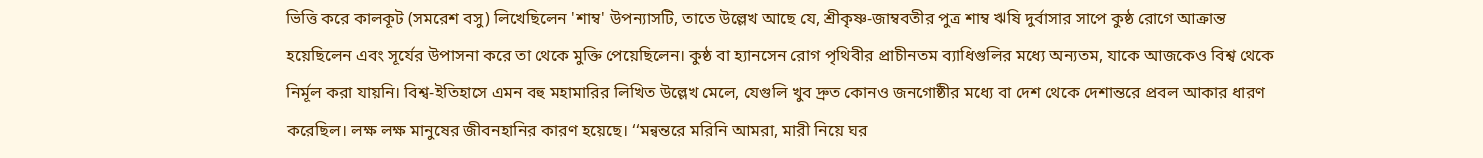ভিত্তি করে কালকূট (সমরেশ বসু) লিখেছিলেন 'শাম্ব' উপন্যাসটি, তাতে উল্লেখ আছে যে, শ্রীকৃষ্ণ-জাম্ববতীর পুত্র শাম্ব ঋষি দুর্বাসার সাপে কুষ্ঠ রোগে আক্রান্ত হয়েছিলেন এবং সূর্যের উপাসনা করে তা থেকে মুক্তি পেয়েছিলেন। কুষ্ঠ বা হ্যানসেন রোগ পৃথিবীর প্রাচীনতম ব্যাধিগুলির মধ্যে অন্যতম, যাকে আজকেও বিশ্ব থেকে নির্মূল করা যায়নি। বিশ্ব-ইতিহাসে এমন বহু মহামারির লিখিত উল্লেখ মেলে, যেগুলি খুব দ্রুত কোনও জনগোষ্ঠীর মধ্যে বা দেশ থেকে দেশান্তরে প্রবল আকার ধারণ করেছিল। লক্ষ লক্ষ মানুষের জীবনহানির কারণ হয়েছে। ‘‘মন্বন্তরে মরিনি আমরা, মারী নিয়ে ঘর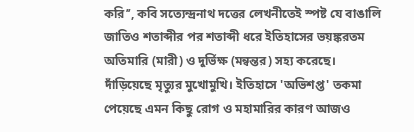করি’’, কবি সত্যেন্দ্রনাথ দত্তের লেখনীতেই স্পষ্ট যে বাঙালি জাতিও শতাব্দীর পর শতাব্দী ধরে ইতিহাসের ভয়ঙ্করতম অতিমারি (মারী) ও দুর্ভিক্ষ (মন্বন্তর) সহ্য করেছে। দাঁড়িয়েছে মৃত্যুর মুখোমুখি। ইতিহাসে 'অভিশপ্ত' তকমা পেয়েছে এমন কিছু রোগ ও মহামারির কারণ আজও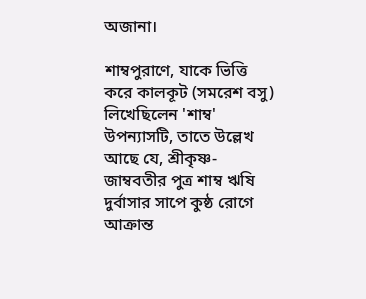অজানা।

শাম্বপুরাণে, যাকে ভিত্তি করে কালকূট (সমরেশ বসু) লিখেছিলেন 'শাম্ব' উপন্যাসটি, তাতে উল্লেখ আছে যে, শ্রীকৃষ্ণ-জাম্ববতীর পুত্র শাম্ব ঋষি দুর্বাসার সাপে কুষ্ঠ রোগে আক্রান্ত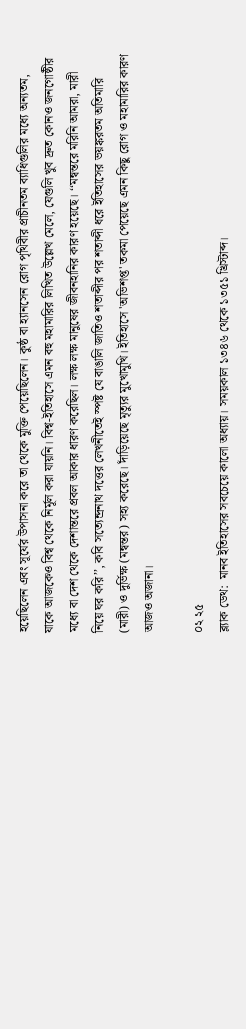হয়েছিলেন এবং সূর্যের উপাসনা করে তা থেকে মুক্তি পেয়েছিলেন। কুষ্ঠ বা হ্যানসেন রোগ পৃথিবীর প্রাচীনতম ব্যাধিগুলির মধ্যে অন্যতম, যাকে আজকেও বিশ্ব থেকে নির্মূল করা যায়নি। বিশ্ব-ইতিহাসে এমন বহু মহামারির লিখিত উল্লেখ মেলে, যেগুলি খুব দ্রুত কোনও জনগোষ্ঠীর মধ্যে বা দেশ থেকে দেশান্তরে প্রবল আকার ধারণ করেছিল। লক্ষ লক্ষ মানুষের জীবনহানির কারণ হয়েছে। ‘‘মন্বন্তরে মরিনি আমরা, মারী নিয়ে ঘর করি’’, কবি সত্যেন্দ্রনাথ দত্তের লেখনীতেই স্পষ্ট যে বাঙালি জাতিও শতাব্দীর পর শতাব্দী ধরে ইতিহাসের ভয়ঙ্করতম অতিমারি (মারী) ও দুর্ভিক্ষ (মন্বন্তর) সহ্য করেছে। দাঁড়িয়েছে মৃত্যুর মুখোমুখি। ইতিহাসে 'অভিশপ্ত' তকমা পেয়েছে এমন কিছু রোগ ও মহামারির কারণ আজও অজানা।

০২ ২৫
ব্ল্যাক ডেথ:  মানব ইতিহাসের সবচেয়ে কালো অধ্যায়। সময়কাল ১৩৪৬ থেকে ১৩৫১ খ্রিস্টাব্দ।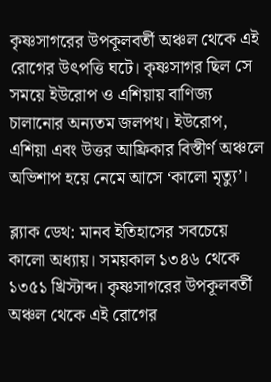কৃষ্ণসাগরের উপকূলবর্তী অঞ্চল থেকে এই রোগের উৎপত্তি ঘটে। কৃষ্ণসাগর ছিল সে সময়ে ইউরোপ ও এশিয়ায় বাণিজ্য চালানোর অন্যতম জলপথ। ইউরোপ, এশিয়া এবং উত্তর আফ্রিকার বিস্তীর্ণ অঞ্চলে অভিশাপ হয়ে নেমে আসে ‘কালো মৃত্যু’।

ব্ল্যাক ডেথ: মানব ইতিহাসের সবচেয়ে কালো অধ্যায়। সময়কাল ১৩৪৬ থেকে ১৩৫১ খ্রিস্টাব্দ। কৃষ্ণসাগরের উপকূলবর্তী অঞ্চল থেকে এই রোগের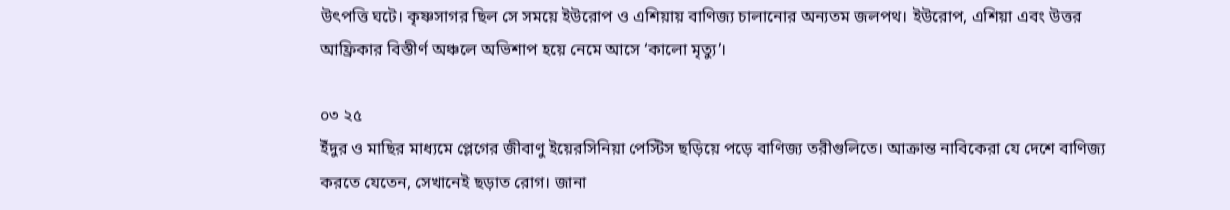উৎপত্তি ঘটে। কৃষ্ণসাগর ছিল সে সময়ে ইউরোপ ও এশিয়ায় বাণিজ্য চালানোর অন্যতম জলপথ। ইউরোপ, এশিয়া এবং উত্তর আফ্রিকার বিস্তীর্ণ অঞ্চলে অভিশাপ হয়ে নেমে আসে ‘কালো মৃত্যু’।

০৩ ২৫
ইঁদুর ও মাছির মাধ্যমে প্লেগের জীবাণু ইয়েরসিনিয়া পেস্টিস ছড়িয়ে পড়ে বাণিজ্য তরীগুলিতে। আক্রান্ত নাবিকেরা যে দেশে বাণিজ্য করতে যেতেন, সেখানেই ছড়াত রোগ। জানা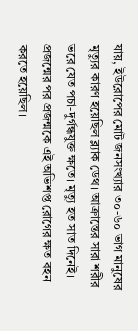যায়, ইউরোপের মোট জনসংখ্যার ৩০-৬০ ভাগ মানুষের মৃত্যুর কারণ হয়েছিল ব্ল্যাক ডেথ। আক্রান্তের সারা শরীর ভরে যেত পচা-দুর্গন্ধযুক্ত ক্ষতে। মৃত্যু হত সাত দিনেই। প্রজন্মের পর প্রজন্মকে এই অভিশপ্ত রোগের ক্ষত বহন করতে হয়েছিল।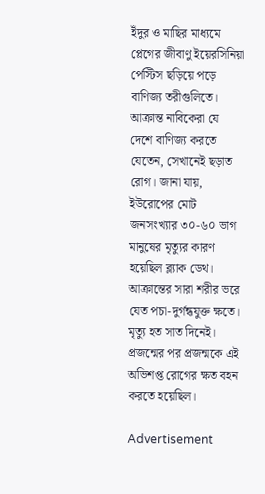ইঁদুর ও মাছির মাধ্যমে প্লেগের জীবাণু ইয়েরসিনিয়া পেস্টিস ছড়িয়ে পড়ে বাণিজ্য তরীগুলিতে। আক্রান্ত নাবিকেরা যে দেশে বাণিজ্য করতে যেতেন, সেখানেই ছড়াত রোগ। জানা যায়, ইউরোপের মোট জনসংখ্যার ৩০-৬০ ভাগ মানুষের মৃত্যুর কারণ হয়েছিল ব্ল্যাক ডেথ। আক্রান্তের সারা শরীর ভরে যেত পচা-দুর্গন্ধযুক্ত ক্ষতে। মৃত্যু হত সাত দিনেই। প্রজন্মের পর প্রজন্মকে এই অভিশপ্ত রোগের ক্ষত বহন করতে হয়েছিল।

Advertisement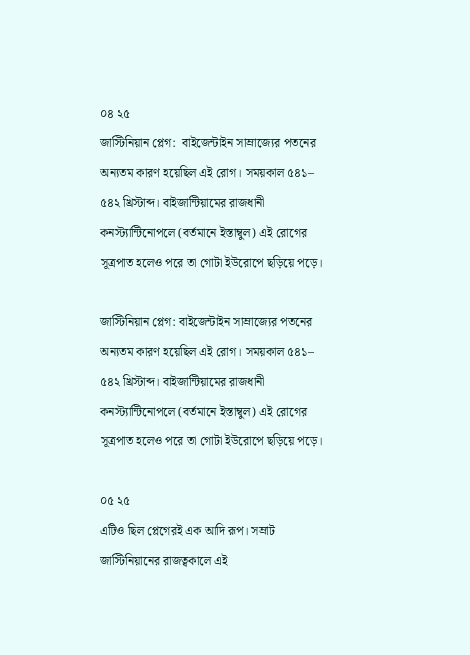০৪ ২৫
জাস্টিনিয়ান প্লেগ:  বাইজেন্টাইন সাম্রাজ্যের পতনের অন্যতম কারণ হয়েছিল এই রোগ। সময়কাল ৫৪১– ৫৪২ খ্রিস্টাব্দ। বাইজান্টিয়ামের রাজধানী কনস্ট্যান্টিনোপলে (বর্তমানে ইস্তাম্বুল) এই রোগের সূত্রপাত হলেও পরে তা গোটা ইউরোপে ছড়িয়ে পড়ে।

জাস্টিনিয়ান প্লেগ: বাইজেন্টাইন সাম্রাজ্যের পতনের অন্যতম কারণ হয়েছিল এই রোগ। সময়কাল ৫৪১– ৫৪২ খ্রিস্টাব্দ। বাইজান্টিয়ামের রাজধানী কনস্ট্যান্টিনোপলে (বর্তমানে ইস্তাম্বুল) এই রোগের সূত্রপাত হলেও পরে তা গোটা ইউরোপে ছড়িয়ে পড়ে।

০৫ ২৫
এটিও ছিল প্লেগেরই এক আদি রূপ। সম্রাট জাস্টিনিয়ানের রাজত্বকালে এই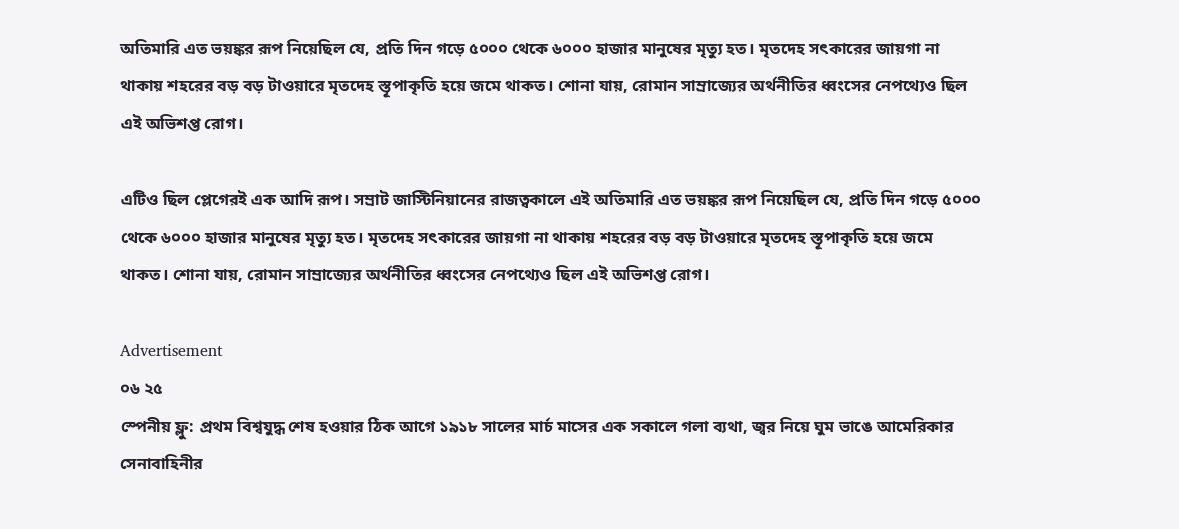অতিমারি এত ভয়ঙ্কর রূপ নিয়েছিল যে, প্রতি দিন গড়ে ৫০০০ থেকে ৬০০০ হাজার মানুষের মৃত্যু হত। মৃতদেহ সৎকারের জায়গা না থাকায় শহরের বড় বড় টাওয়ারে মৃতদেহ স্তূপাকৃতি হয়ে জমে থাকত। শোনা যায়, রোমান সাম্রাজ্যের অর্থনীতির ধ্বংসের নেপথ্যেও ছিল এই অভিশপ্ত রোগ।

এটিও ছিল প্লেগেরই এক আদি রূপ। সম্রাট জাস্টিনিয়ানের রাজত্বকালে এই অতিমারি এত ভয়ঙ্কর রূপ নিয়েছিল যে, প্রতি দিন গড়ে ৫০০০ থেকে ৬০০০ হাজার মানুষের মৃত্যু হত। মৃতদেহ সৎকারের জায়গা না থাকায় শহরের বড় বড় টাওয়ারে মৃতদেহ স্তূপাকৃতি হয়ে জমে থাকত। শোনা যায়, রোমান সাম্রাজ্যের অর্থনীতির ধ্বংসের নেপথ্যেও ছিল এই অভিশপ্ত রোগ।

Advertisement
০৬ ২৫
স্পেনীয় ফ্লু: প্রথম বিশ্বযুদ্ধ শেষ হওয়ার ঠিক আগে ১৯১৮ সালের মার্চ মাসের এক সকালে গলা ব্যথা, জ্বর নিয়ে ঘুম ভাঙে আমেরিকার সেনাবাহিনীর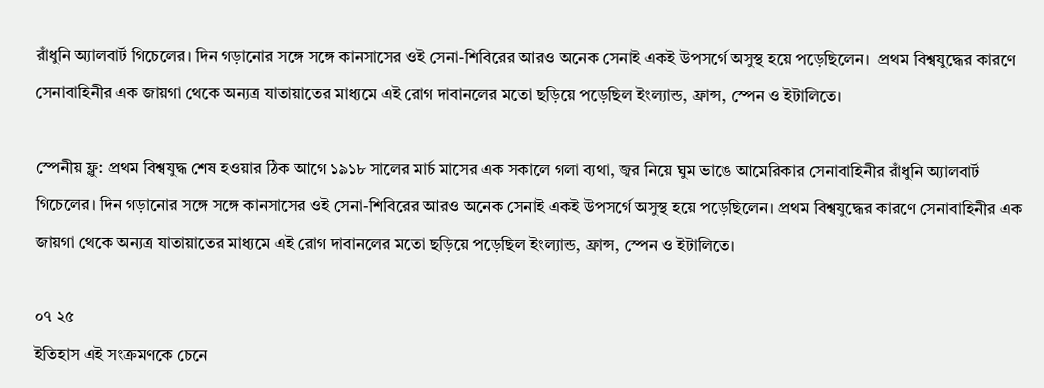রাঁধুনি অ্যালবার্ট গিচেলের। দিন গড়ানোর সঙ্গে সঙ্গে কানসাসের ওই সেনা-শিবিরের আরও অনেক সেনাই একই উপসর্গে অসুস্থ হয়ে পড়েছিলেন।  প্রথম বিশ্বযুদ্ধের কারণে সেনাবাহিনীর এক জায়গা থেকে অন্যত্র যাতায়াতের মাধ্যমে এই রোগ দাবানলের মতো ছড়িয়ে পড়েছিল ইংল্যান্ড, ফ্রান্স, স্পেন ও ইটালিতে।

স্পেনীয় ফ্লু: প্রথম বিশ্বযুদ্ধ শেষ হওয়ার ঠিক আগে ১৯১৮ সালের মার্চ মাসের এক সকালে গলা ব্যথা, জ্বর নিয়ে ঘুম ভাঙে আমেরিকার সেনাবাহিনীর রাঁধুনি অ্যালবার্ট গিচেলের। দিন গড়ানোর সঙ্গে সঙ্গে কানসাসের ওই সেনা-শিবিরের আরও অনেক সেনাই একই উপসর্গে অসুস্থ হয়ে পড়েছিলেন। প্রথম বিশ্বযুদ্ধের কারণে সেনাবাহিনীর এক জায়গা থেকে অন্যত্র যাতায়াতের মাধ্যমে এই রোগ দাবানলের মতো ছড়িয়ে পড়েছিল ইংল্যান্ড, ফ্রান্স, স্পেন ও ইটালিতে।

০৭ ২৫
ইতিহাস এই সংক্রমণকে চেনে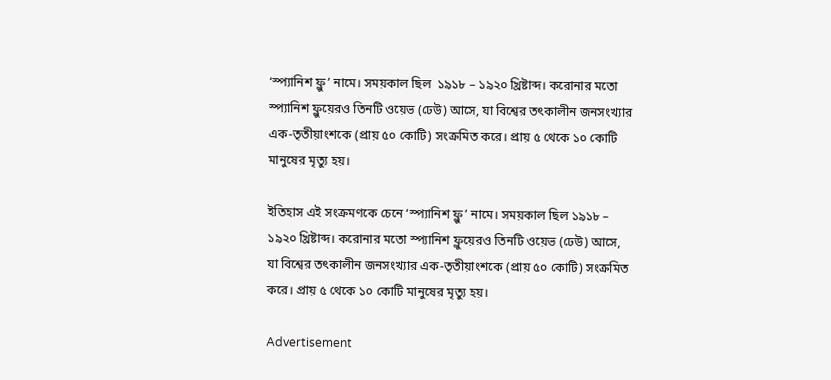‘স্প্যানিশ ফ্লু’ নামে। সময়কাল ছিল  ১৯১৮ – ১৯২০ খ্রিষ্টাব্দ। করোনার মতো স্প্যানিশ ফ্লুয়েরও তিনটি ওয়েভ (ঢেউ) আসে, যা বিশ্বের তৎকালীন জনসংখ্যার এক-তৃতীয়াংশকে (প্রায় ৫০ কোটি) সংক্রমিত করে। প্রায় ৫ থেকে ১০ কোটি মানুষের মৃত্যু হয়।

ইতিহাস এই সংক্রমণকে চেনে ‘স্প্যানিশ ফ্লু’ নামে। সময়কাল ছিল ১৯১৮ – ১৯২০ খ্রিষ্টাব্দ। করোনার মতো স্প্যানিশ ফ্লুয়েরও তিনটি ওয়েভ (ঢেউ) আসে, যা বিশ্বের তৎকালীন জনসংখ্যার এক-তৃতীয়াংশকে (প্রায় ৫০ কোটি) সংক্রমিত করে। প্রায় ৫ থেকে ১০ কোটি মানুষের মৃত্যু হয়।

Advertisement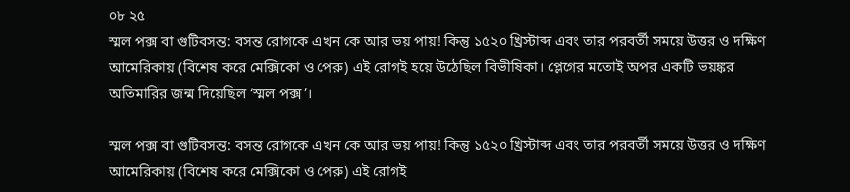০৮ ২৫
স্মল পক্স বা গুটিবসন্ত: বসন্ত রোগকে এখন কে আর ভয় পায়! কিন্তু ১৫২০ খ্রিস্টাব্দ এবং তার পরবর্তী সময়ে উত্তর ও দক্ষিণ আমেরিকায় (বিশেষ করে মেক্সিকো ও পেরু) এই রোগই হয়ে উঠেছিল বিভীষিকা। প্লেগের মতোই অপর একটি ভয়ঙ্কর অতিমারির জন্ম দিয়েছিল ‘স্মল পক্স’।

স্মল পক্স বা গুটিবসন্ত: বসন্ত রোগকে এখন কে আর ভয় পায়! কিন্তু ১৫২০ খ্রিস্টাব্দ এবং তার পরবর্তী সময়ে উত্তর ও দক্ষিণ আমেরিকায় (বিশেষ করে মেক্সিকো ও পেরু) এই রোগই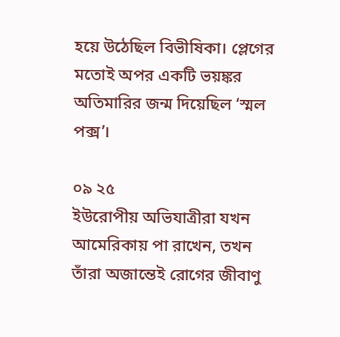হয়ে উঠেছিল বিভীষিকা। প্লেগের মতোই অপর একটি ভয়ঙ্কর অতিমারির জন্ম দিয়েছিল ‘স্মল পক্স’।

০৯ ২৫
ইউরোপীয় অভিযাত্রীরা যখন আমেরিকায় পা রাখেন, তখন তাঁরা অজান্তেই রোগের জীবাণু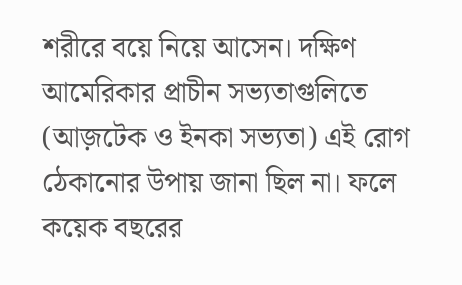শরীরে বয়ে নিয়ে আসেন। দক্ষিণ আমেরিকার প্রাচীন সভ্যতাগুলিতে (আজ়টেক ও ইনকা সভ্যতা) এই রোগ ঠেকানোর উপায় জানা ছিল না। ফলে কয়েক বছরের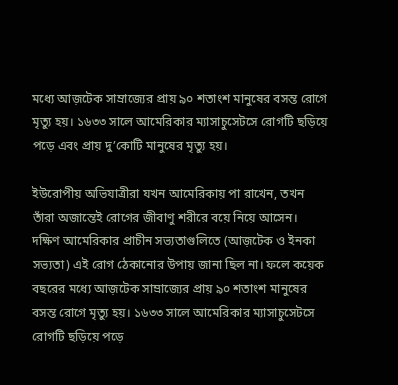মধ্যে আজ়টেক সাম্রাজ্যের প্রায় ৯০ শতাংশ মানুষের বসন্ত রোগে মৃত্যু হয়। ১৬৩৩ সালে আমেরিকার ম্যাসাচুসেটসে রোগটি ছড়িয়ে পড়ে এবং প্রায় দু’কোটি মানুষের মৃত্যু হয়।

ইউরোপীয় অভিযাত্রীরা যখন আমেরিকায় পা রাখেন, তখন তাঁরা অজান্তেই রোগের জীবাণু শরীরে বয়ে নিয়ে আসেন। দক্ষিণ আমেরিকার প্রাচীন সভ্যতাগুলিতে (আজ়টেক ও ইনকা সভ্যতা) এই রোগ ঠেকানোর উপায় জানা ছিল না। ফলে কয়েক বছরের মধ্যে আজ়টেক সাম্রাজ্যের প্রায় ৯০ শতাংশ মানুষের বসন্ত রোগে মৃত্যু হয়। ১৬৩৩ সালে আমেরিকার ম্যাসাচুসেটসে রোগটি ছড়িয়ে পড়ে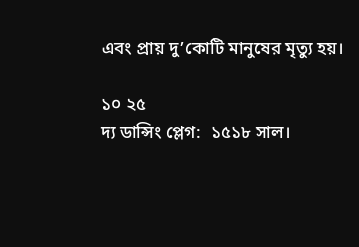এবং প্রায় দু’কোটি মানুষের মৃত্যু হয়।

১০ ২৫
দ্য ডান্সিং প্লেগ:  ১৫১৮ সাল।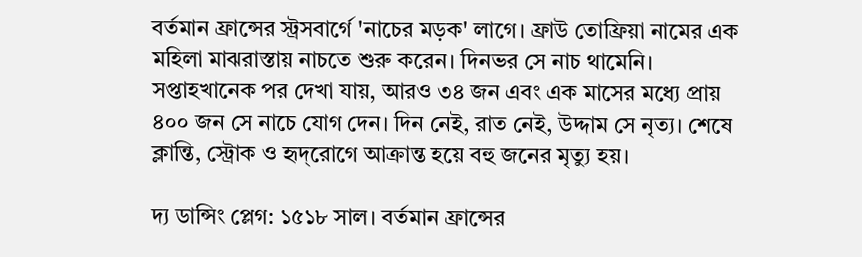বর্তমান ফ্রান্সের স্ট্রসবার্গে 'নাচের মড়ক' লাগে। ফ্রাউ তোফ্রিয়া নামের এক মহিলা মাঝরাস্তায় নাচতে শুরু করেন। দিনভর সে নাচ থামেনি। সপ্তাহখানেক পর দেখা যায়, আরও ৩৪ জন এবং এক মাসের মধ্যে প্রায় ৪০০ জন সে নাচে যোগ দেন। দিন নেই, রাত নেই, উদ্দাম সে নৃত্য। শেষে ক্লান্তি, স্ট্রোক ও হৃদ্‌রোগে আক্রান্ত হয়ে বহু জনের মৃত্যু হয়।

দ্য ডান্সিং প্লেগ: ১৫১৮ সাল। বর্তমান ফ্রান্সের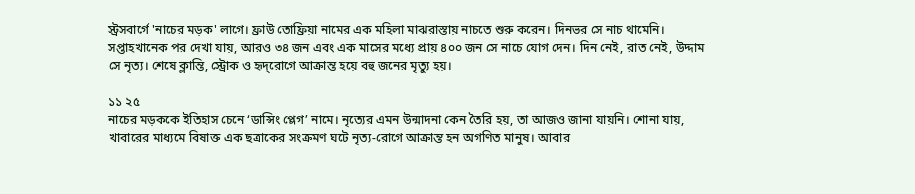স্ট্রসবার্গে 'নাচের মড়ক' লাগে। ফ্রাউ তোফ্রিয়া নামের এক মহিলা মাঝরাস্তায় নাচতে শুরু করেন। দিনভর সে নাচ থামেনি। সপ্তাহখানেক পর দেখা যায়, আরও ৩৪ জন এবং এক মাসের মধ্যে প্রায় ৪০০ জন সে নাচে যোগ দেন। দিন নেই, রাত নেই, উদ্দাম সে নৃত্য। শেষে ক্লান্তি, স্ট্রোক ও হৃদ্‌রোগে আক্রান্ত হয়ে বহু জনের মৃত্যু হয়।

১১ ২৫
নাচের মড়ককে ইতিহাস চেনে ‘ডান্সিং প্লেগ’ নামে। নৃত্যের এমন উন্মাদনা কেন তৈরি হয়, তা আজও জানা যায়নি। শোনা যায়, খাবারের মাধ্যমে বিষাক্ত এক ছত্রাকের সংক্রমণ ঘটে নৃত্য-রোগে আক্রান্ত হন অগণিত মানুষ। আবার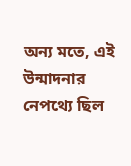অন্য মতে, এই উন্মাদনার নেপথ্যে ছিল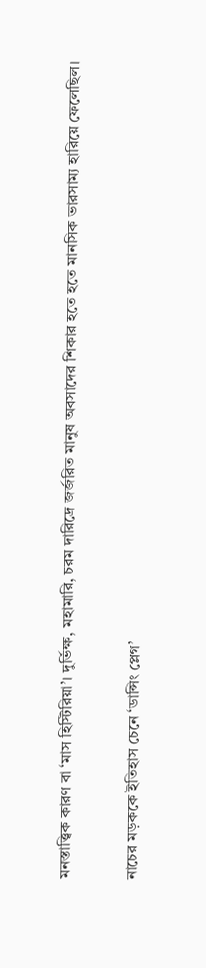মনস্তাত্ত্বিক কারণ বা ‘মাস হিস্টিরিয়া’। দুর্ভিক্ষ, মহামারি, চরম দারিদ্রে জর্জরিত মানুষ অবসাদের শিকার হতে হতে মানসিক ভারসাম্য হারিয়ে ফেলেছিল।

নাচের মড়ককে ইতিহাস চেনে ‘ডান্সিং প্লেগ’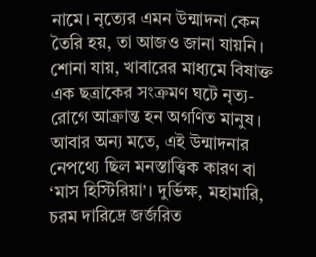নামে। নৃত্যের এমন উন্মাদনা কেন তৈরি হয়, তা আজও জানা যায়নি। শোনা যায়, খাবারের মাধ্যমে বিষাক্ত এক ছত্রাকের সংক্রমণ ঘটে নৃত্য-রোগে আক্রান্ত হন অগণিত মানুষ। আবার অন্য মতে, এই উন্মাদনার নেপথ্যে ছিল মনস্তাত্ত্বিক কারণ বা ‘মাস হিস্টিরিয়া’। দুর্ভিক্ষ, মহামারি, চরম দারিদ্রে জর্জরিত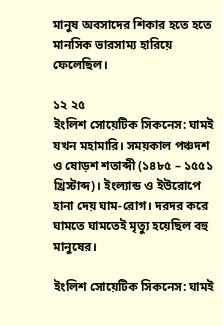মানুষ অবসাদের শিকার হতে হতে মানসিক ভারসাম্য হারিয়ে ফেলেছিল।

১২ ২৫
ইংলিশ সোয়েটিক সিকনেস: ঘামই যখন মহামারি। সময়কাল পঞ্চদশ ও ষোড়শ শতাব্দী (১৪৮৫ – ১৫৫১ খ্রিস্টাব্দ)। ইংল্যান্ড ও ইউরোপে হানা দেয় ঘাম-রোগ। দরদর করে ঘামতে ঘামতেই মৃত্যু হয়েছিল বহু মানুষের।

ইংলিশ সোয়েটিক সিকনেস: ঘামই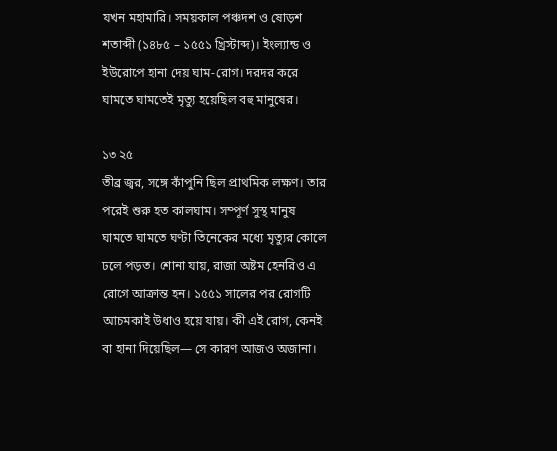যখন মহামারি। সময়কাল পঞ্চদশ ও ষোড়শ শতাব্দী (১৪৮৫ – ১৫৫১ খ্রিস্টাব্দ)। ইংল্যান্ড ও ইউরোপে হানা দেয় ঘাম-রোগ। দরদর করে ঘামতে ঘামতেই মৃত্যু হয়েছিল বহু মানুষের।

১৩ ২৫
তীব্র জ্বর, সঙ্গে কাঁপুনি ছিল প্রাথমিক লক্ষণ। তার পরেই শুরু হত কালঘাম। সম্পূর্ণ সুস্থ মানুষ ঘামতে ঘামতে ঘণ্টা তিনেকের মধ্যে মৃত্যুর কোলে ঢলে পড়ত। শোনা যায়, রাজা অষ্টম হেনরিও এ রোগে আক্রান্ত হন। ১৫৫১ সালের পর রোগটি আচমকাই উধাও হয়ে যায়। কী এই রোগ, কেনই বা হানা দিয়েছিল— সে কারণ আজও অজানা।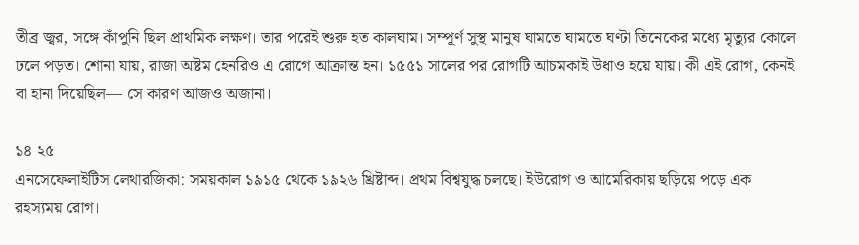তীব্র জ্বর, সঙ্গে কাঁপুনি ছিল প্রাথমিক লক্ষণ। তার পরেই শুরু হত কালঘাম। সম্পূর্ণ সুস্থ মানুষ ঘামতে ঘামতে ঘণ্টা তিনেকের মধ্যে মৃত্যুর কোলে ঢলে পড়ত। শোনা যায়, রাজা অষ্টম হেনরিও এ রোগে আক্রান্ত হন। ১৫৫১ সালের পর রোগটি আচমকাই উধাও হয়ে যায়। কী এই রোগ, কেনই বা হানা দিয়েছিল— সে কারণ আজও অজানা।

১৪ ২৫
এনসেফেলাইটিস লেথারজিকা: সময়কাল ১৯১৫ থেকে ১৯২৬ খ্রিষ্টাব্দ। প্রথম বিশ্বযুদ্ধ চলছে। ইউরোগ ও আমেরিকায় ছড়িয়ে পড়ে এক রহস্যময় রোগ।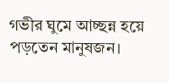গভীর ঘুমে আচ্ছন্ন হয়ে পড়তেন মানুষজন।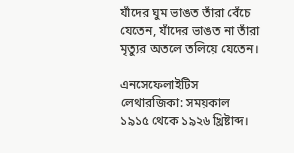যাঁদের ঘুম ভাঙত তাঁরা বেঁচে যেতেন, যাঁদের ভাঙত না তাঁরা মৃত্যুর অতলে তলিয়ে যেতেন।

এনসেফেলাইটিস লেথারজিকা: সময়কাল ১৯১৫ থেকে ১৯২৬ খ্রিষ্টাব্দ।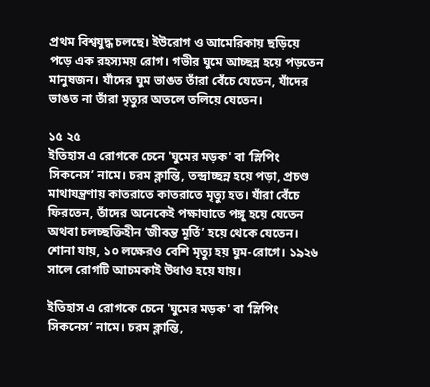প্রথম বিশ্বযুদ্ধ চলছে। ইউরোগ ও আমেরিকায় ছড়িয়ে পড়ে এক রহস্যময় রোগ। গভীর ঘুমে আচ্ছন্ন হয়ে পড়তেন মানুষজন। যাঁদের ঘুম ভাঙত তাঁরা বেঁচে যেতেন, যাঁদের ভাঙত না তাঁরা মৃত্যুর অতলে তলিয়ে যেতেন।

১৫ ২৫
ইতিহাস এ রোগকে চেনে 'ঘুমের মড়ক' বা ‘স্লিপিং সিকনেস’ নামে। চরম ক্লান্তি, তন্দ্রাচ্ছন্ন হয়ে পড়া, প্রচণ্ড মাথাযন্ত্রণায় কাতরাতে কাতরাতে মৃত্যু হত। যাঁরা বেঁচে ফিরতেন, তাঁদের অনেকেই পক্ষাঘাতে পঙ্গু হয়ে যেতেন অথবা চলচ্ছক্তিহীন ‘জীবন্ত মূর্তি’ হয়ে থেকে যেতেন। শোনা যায়, ১০ লক্ষেরও বেশি মৃত্যু হয় ঘুম-রোগে। ১৯২৬ সালে রোগটি আচমকাই উধাও হয়ে যায়।

ইতিহাস এ রোগকে চেনে 'ঘুমের মড়ক' বা ‘স্লিপিং সিকনেস’ নামে। চরম ক্লান্তি,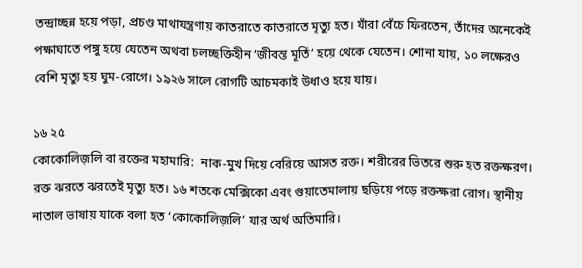তন্দ্রাচ্ছন্ন হয়ে পড়া, প্রচণ্ড মাথাযন্ত্রণায় কাতরাতে কাতরাতে মৃত্যু হত। যাঁরা বেঁচে ফিরতেন, তাঁদের অনেকেই পক্ষাঘাতে পঙ্গু হয়ে যেতেন অথবা চলচ্ছক্তিহীন ‘জীবন্ত মূর্তি’ হয়ে থেকে যেতেন। শোনা যায়, ১০ লক্ষেরও বেশি মৃত্যু হয় ঘুম-রোগে। ১৯২৬ সালে রোগটি আচমকাই উধাও হয়ে যায়।

১৬ ২৫
কোকোলিজ়লি বা রক্তের মহামারি:  নাক-মুখ দিয়ে বেরিয়ে আসত রক্ত। শরীরের ভিতরে শুরু হত রক্তক্ষরণ। রক্ত ঝরতে ঝরতেই মৃত্যু হত। ১৬ শতকে মেক্সিকো এবং গুয়াতেমালায় ছড়িয়ে পড়ে রক্তক্ষরা রোগ। স্থানীয় নাতাল ভাষায় যাকে বলা হত ‘কোকোলিজ়লি’ যার অর্থ অতিমারি।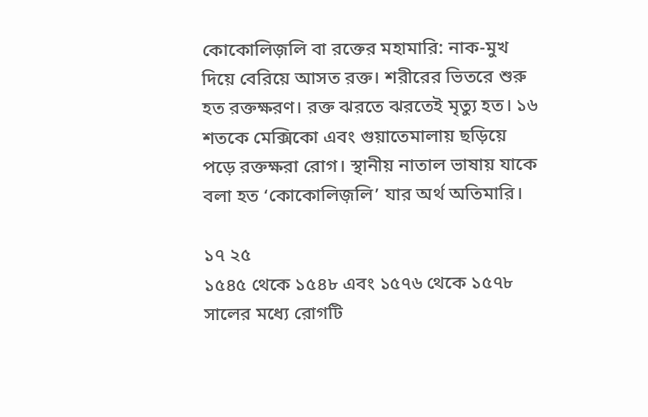কোকোলিজ়লি বা রক্তের মহামারি: নাক-মুখ দিয়ে বেরিয়ে আসত রক্ত। শরীরের ভিতরে শুরু হত রক্তক্ষরণ। রক্ত ঝরতে ঝরতেই মৃত্যু হত। ১৬ শতকে মেক্সিকো এবং গুয়াতেমালায় ছড়িয়ে পড়ে রক্তক্ষরা রোগ। স্থানীয় নাতাল ভাষায় যাকে বলা হত ‘কোকোলিজ়লি’ যার অর্থ অতিমারি।

১৭ ২৫
১৫৪৫ থেকে ১৫৪৮ এবং ১৫৭৬ থেকে ১৫৭৮ সালের মধ্যে রোগটি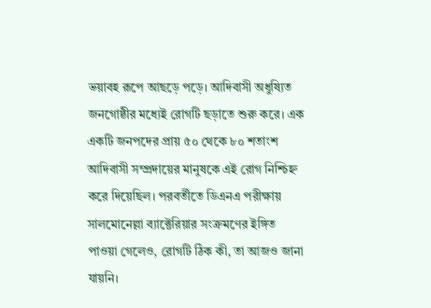ভয়াবহ রূপে আছড়ে পড়ে। আদিবাসী অধুষ্যিত জনগোষ্ঠীর মধ্যেই রোগটি ছড়াতে শুরু করে। এক একটি জনপদের প্রায় ৫০ থেকে ৮০ শতাংশ আদিবাসী সম্প্রদায়ের মানুষকে এই রোগ নিশ্চিহ্ন করে দিয়েছিল। পরবর্তীতে ডিএনএ পরীক্ষায় সালমোনেল্লা ব্যাক্টেরিয়ার সংক্রমণের ইঙ্গিত পাওয়া গেলেও, রোগটি ঠিক কী, তা আজও জানা যায়নি।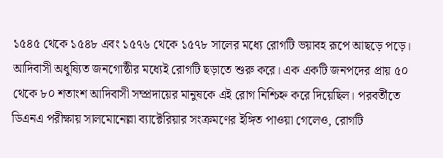১৫৪৫ থেকে ১৫৪৮ এবং ১৫৭৬ থেকে ১৫৭৮ সালের মধ্যে রোগটি ভয়াবহ রূপে আছড়ে পড়ে। আদিবাসী অধুষ্যিত জনগোষ্ঠীর মধ্যেই রোগটি ছড়াতে শুরু করে। এক একটি জনপদের প্রায় ৫০ থেকে ৮০ শতাংশ আদিবাসী সম্প্রদায়ের মানুষকে এই রোগ নিশ্চিহ্ন করে দিয়েছিল। পরবর্তীতে ডিএনএ পরীক্ষায় সালমোনেল্লা ব্যাক্টেরিয়ার সংক্রমণের ইঙ্গিত পাওয়া গেলেও, রোগটি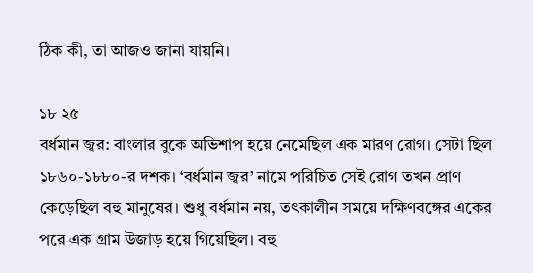ঠিক কী, তা আজও জানা যায়নি।

১৮ ২৫
বর্ধমান জ্বর: বাংলার বুকে অভিশাপ হয়ে নেমেছিল এক মারণ রোগ। সেটা ছিল ১৮৬০-১৮৮০-র দশক। ‘বর্ধমান জ্বর’ নামে পরিচিত সেই রোগ তখন প্রাণ কেড়েছিল বহু মানুষের। শুধু বর্ধমান নয়, তৎকালীন সময়ে দক্ষিণবঙ্গের একের পরে এক গ্রাম উজাড় হয়ে গিয়েছিল। বহু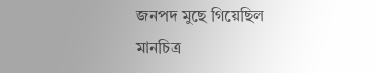জনপদ মুছে গিয়েছিল মানচিত্র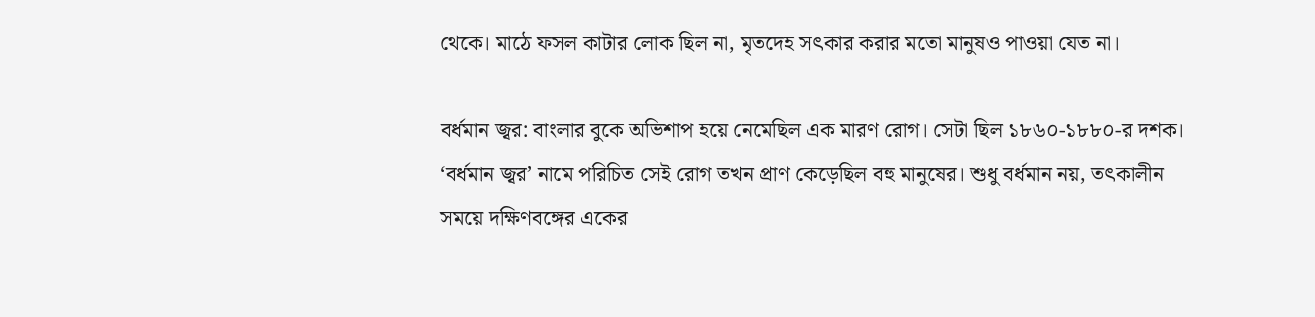থেকে। মাঠে ফসল কাটার লোক ছিল না, মৃতদেহ সৎকার করার মতো মানুষও পাওয়া যেত না।

বর্ধমান জ্বর: বাংলার বুকে অভিশাপ হয়ে নেমেছিল এক মারণ রোগ। সেটা ছিল ১৮৬০-১৮৮০-র দশক। ‘বর্ধমান জ্বর’ নামে পরিচিত সেই রোগ তখন প্রাণ কেড়েছিল বহু মানুষের। শুধু বর্ধমান নয়, তৎকালীন সময়ে দক্ষিণবঙ্গের একের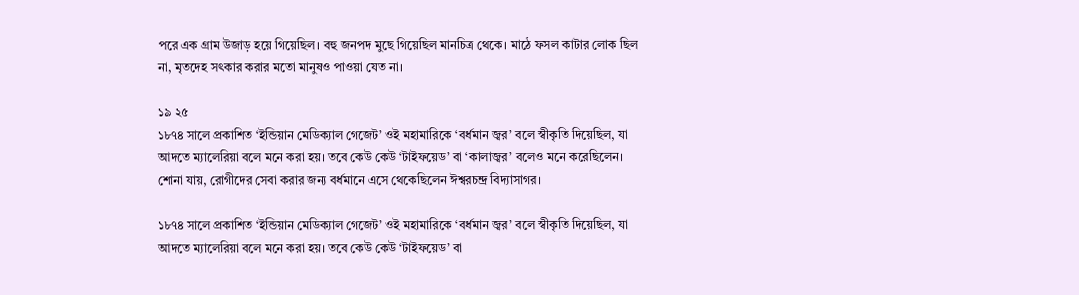পরে এক গ্রাম উজাড় হয়ে গিয়েছিল। বহু জনপদ মুছে গিয়েছিল মানচিত্র থেকে। মাঠে ফসল কাটার লোক ছিল না, মৃতদেহ সৎকার করার মতো মানুষও পাওয়া যেত না।

১৯ ২৫
১৮৭৪ সালে প্রকাশিত ‘ইন্ডিয়ান মেডিক্যাল গেজেট’ ওই মহামারিকে ‘বর্ধমান জ্বর’ বলে স্বীকৃতি দিয়েছিল, যা আদতে ম্যালেরিয়া বলে মনে করা হয়। তবে কেউ কেউ ‘টাইফয়েড’ বা ‘কালাজ্বর’ বলেও মনে করেছিলেন। শোনা যায়, রোগীদের সেবা করার জন্য বর্ধমানে এসে থেকেছিলেন ঈশ্বরচন্দ্র বিদ্যাসাগর।

১৮৭৪ সালে প্রকাশিত ‘ইন্ডিয়ান মেডিক্যাল গেজেট’ ওই মহামারিকে ‘বর্ধমান জ্বর’ বলে স্বীকৃতি দিয়েছিল, যা আদতে ম্যালেরিয়া বলে মনে করা হয়। তবে কেউ কেউ ‘টাইফয়েড’ বা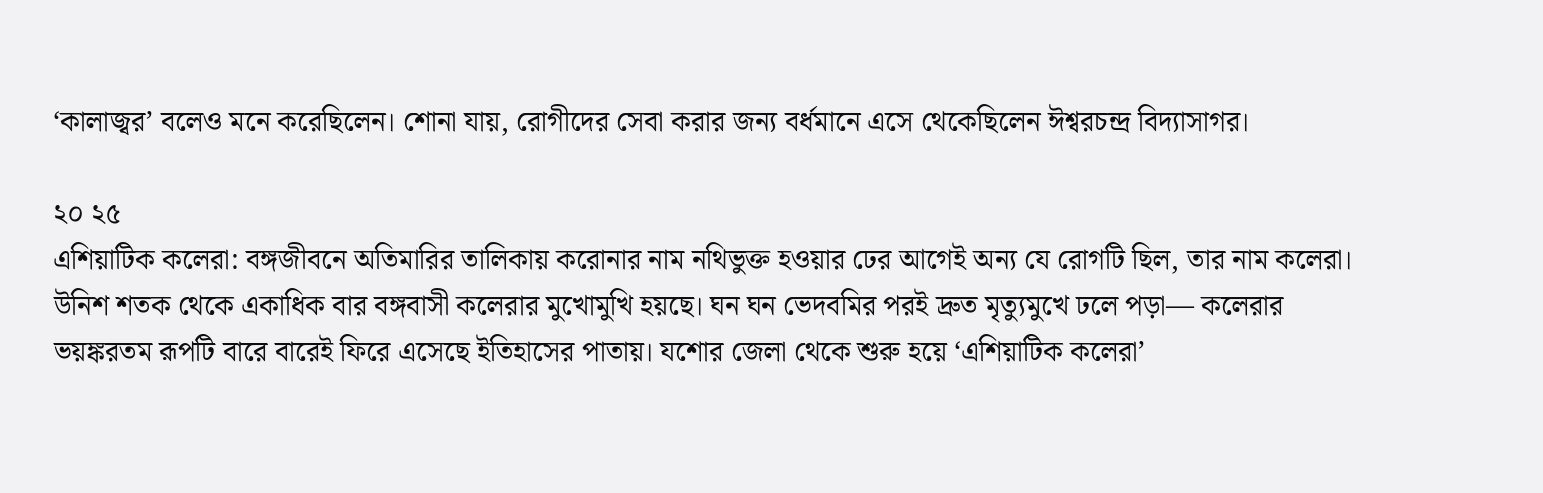‘কালাজ্বর’ বলেও মনে করেছিলেন। শোনা যায়, রোগীদের সেবা করার জন্য বর্ধমানে এসে থেকেছিলেন ঈশ্বরচন্দ্র বিদ্যাসাগর।

২০ ২৫
এশিয়াটিক কলেরা: বঙ্গজীবনে অতিমারির তালিকায় করোনার নাম নথিভুক্ত হওয়ার ঢের আগেই অন্য যে রোগটি ছিল, তার নাম কলেরা। উনিশ শতক থেকে একাধিক বার বঙ্গবাসী কলেরার মুখোমুখি হয়ছে। ঘন ঘন ভেদবমির পরই দ্রুত মৃত্যুমুখে ঢলে পড়া— কলেরার ভয়ঙ্করতম রূপটি বারে বারেই ফিরে এসেছে ইতিহাসের পাতায়। যশোর জেলা থেকে শুরু হয়ে ‘এশিয়াটিক কলেরা’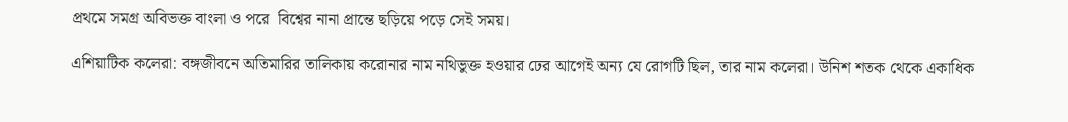প্রথমে সমগ্র অবিভক্ত বাংলা ও পরে  বিশ্বের নানা প্রান্তে ছড়িয়ে পড়ে সেই সময়।

এশিয়াটিক কলেরা: বঙ্গজীবনে অতিমারির তালিকায় করোনার নাম নথিভুক্ত হওয়ার ঢের আগেই অন্য যে রোগটি ছিল, তার নাম কলেরা। উনিশ শতক থেকে একাধিক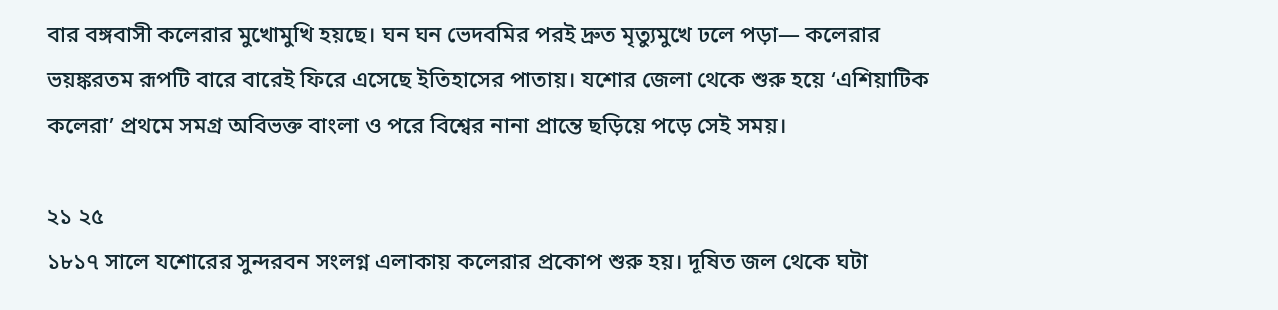বার বঙ্গবাসী কলেরার মুখোমুখি হয়ছে। ঘন ঘন ভেদবমির পরই দ্রুত মৃত্যুমুখে ঢলে পড়া— কলেরার ভয়ঙ্করতম রূপটি বারে বারেই ফিরে এসেছে ইতিহাসের পাতায়। যশোর জেলা থেকে শুরু হয়ে ‘এশিয়াটিক কলেরা’ প্রথমে সমগ্র অবিভক্ত বাংলা ও পরে বিশ্বের নানা প্রান্তে ছড়িয়ে পড়ে সেই সময়।

২১ ২৫
১৮১৭ সালে যশোরের সুন্দরবন সংলগ্ন এলাকায় কলেরার প্রকোপ শুরু হয়। দূষিত জল থেকে ঘটা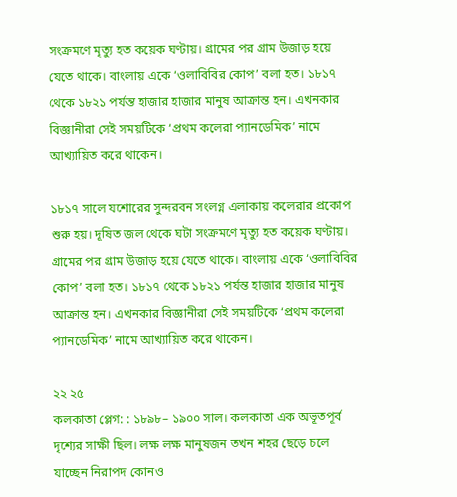সংক্রমণে মৃত্যু হত কয়েক ঘণ্টায়। গ্রামের পর গ্রাম উজাড় হয়ে যেতে থাকে। বাংলায় একে ‘ওলাবিবির কোপ’ বলা হত। ১৮১৭ থেকে ১৮২১ পর্যন্ত হাজার হাজার মানুষ আক্রান্ত হন। এখনকার বিজ্ঞানীরা সেই সময়টিকে ‘প্রথম কলেরা প্যানডেমিক’ নামে আখ্যায়িত করে থাকেন।

১৮১৭ সালে যশোরের সুন্দরবন সংলগ্ন এলাকায় কলেরার প্রকোপ শুরু হয়। দূষিত জল থেকে ঘটা সংক্রমণে মৃত্যু হত কয়েক ঘণ্টায়। গ্রামের পর গ্রাম উজাড় হয়ে যেতে থাকে। বাংলায় একে ‘ওলাবিবির কোপ’ বলা হত। ১৮১৭ থেকে ১৮২১ পর্যন্ত হাজার হাজার মানুষ আক্রান্ত হন। এখনকার বিজ্ঞানীরা সেই সময়টিকে ‘প্রথম কলেরা প্যানডেমিক’ নামে আখ্যায়িত করে থাকেন।

২২ ২৫
কলকাতা প্লেগ: : ১৮৯৮– ১৯০০ সাল। কলকাতা এক অভূতপূর্ব দৃশ্যের সাক্ষী ছিল। লক্ষ লক্ষ মানুষজন তখন শহর ছেড়ে চলে যাচ্ছেন নিরাপদ কোনও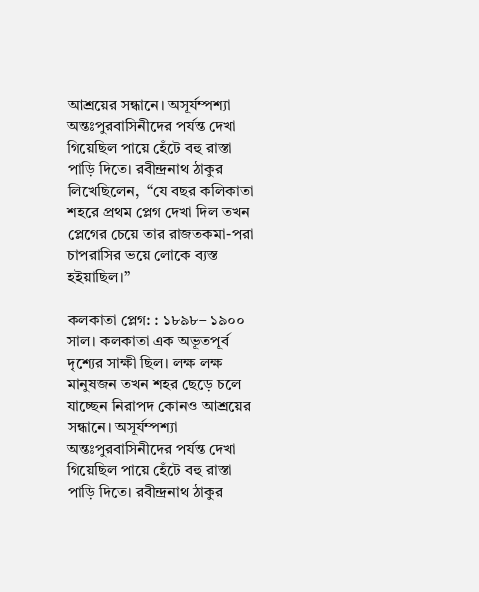আশ্রয়ের সন্ধানে। অসূর্যম্পশ্যা অন্তঃপুরবাসিনীদের পর্যন্ত দেখা গিয়েছিল পায়ে হেঁটে বহু রাস্তা পাড়ি দিতে। রবীন্দ্রনাথ ঠাকুর লিখেছিলেন,  “যে বছর কলিকাতা শহরে প্রথম প্লেগ দেখা দিল তখন প্লেগের চেয়ে তার রাজতকমা-পরা চাপরাসির ভয়ে লোকে ব্যস্ত হইয়াছিল।”

কলকাতা প্লেগ: : ১৮৯৮– ১৯০০ সাল। কলকাতা এক অভূতপূর্ব দৃশ্যের সাক্ষী ছিল। লক্ষ লক্ষ মানুষজন তখন শহর ছেড়ে চলে যাচ্ছেন নিরাপদ কোনও আশ্রয়ের সন্ধানে। অসূর্যম্পশ্যা অন্তঃপুরবাসিনীদের পর্যন্ত দেখা গিয়েছিল পায়ে হেঁটে বহু রাস্তা পাড়ি দিতে। রবীন্দ্রনাথ ঠাকুর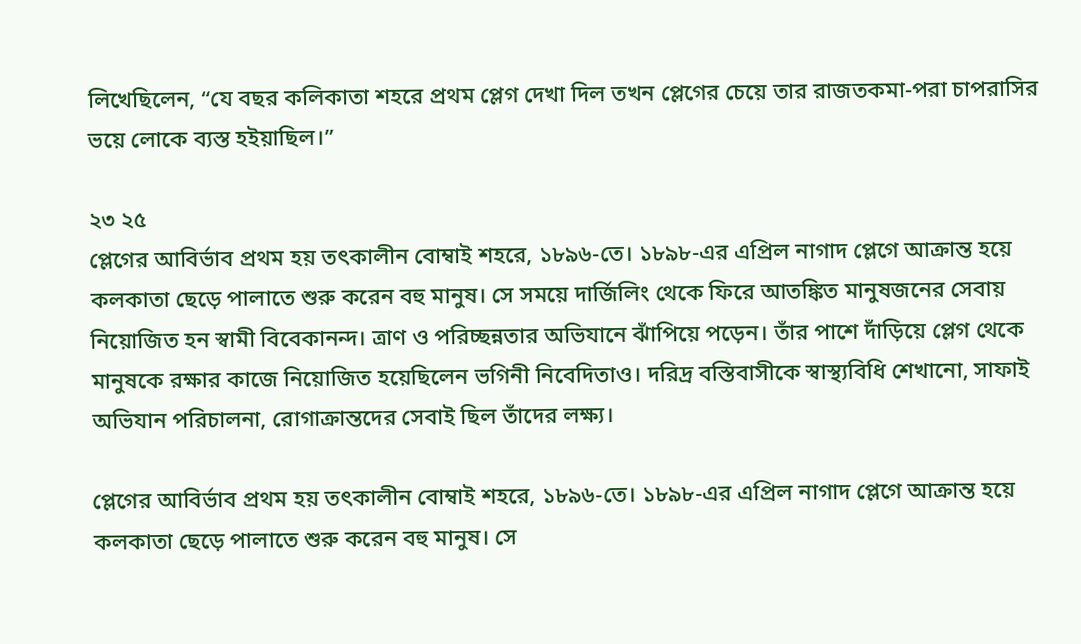লিখেছিলেন, “যে বছর কলিকাতা শহরে প্রথম প্লেগ দেখা দিল তখন প্লেগের চেয়ে তার রাজতকমা-পরা চাপরাসির ভয়ে লোকে ব্যস্ত হইয়াছিল।”

২৩ ২৫
প্লেগের আবির্ভাব প্রথম হয় তৎকালীন বোম্বাই শহরে, ১৮৯৬-তে। ১৮৯৮-এর এপ্রিল নাগাদ প্লেগে আক্রান্ত হয়ে কলকাতা ছেড়ে পালাতে শুরু করেন বহু মানুষ। সে সময়ে দার্জিলিং থেকে ফিরে আতঙ্কিত মানুষজনের সেবায় নিয়োজিত হন স্বামী বিবেকানন্দ। ত্রাণ ও পরিচ্ছন্নতার অভিযানে ঝাঁপিয়ে পড়েন। তাঁর পাশে দাঁড়িয়ে প্লেগ থেকে মানুষকে রক্ষার কাজে নিয়োজিত হয়েছিলেন ভগিনী নিবেদিতাও। দরিদ্র বস্তিবাসীকে স্বাস্থ্যবিধি শেখানো, সাফাই অভিযান পরিচালনা, রোগাক্রান্তদের সেবাই ছিল তাঁদের লক্ষ্য।

প্লেগের আবির্ভাব প্রথম হয় তৎকালীন বোম্বাই শহরে, ১৮৯৬-তে। ১৮৯৮-এর এপ্রিল নাগাদ প্লেগে আক্রান্ত হয়ে কলকাতা ছেড়ে পালাতে শুরু করেন বহু মানুষ। সে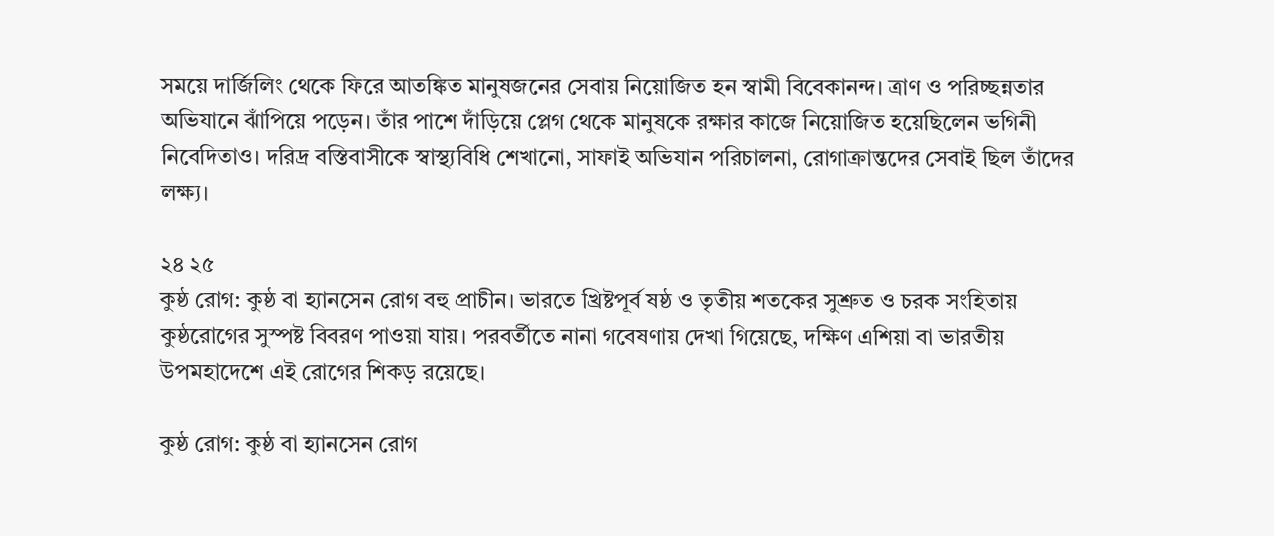সময়ে দার্জিলিং থেকে ফিরে আতঙ্কিত মানুষজনের সেবায় নিয়োজিত হন স্বামী বিবেকানন্দ। ত্রাণ ও পরিচ্ছন্নতার অভিযানে ঝাঁপিয়ে পড়েন। তাঁর পাশে দাঁড়িয়ে প্লেগ থেকে মানুষকে রক্ষার কাজে নিয়োজিত হয়েছিলেন ভগিনী নিবেদিতাও। দরিদ্র বস্তিবাসীকে স্বাস্থ্যবিধি শেখানো, সাফাই অভিযান পরিচালনা, রোগাক্রান্তদের সেবাই ছিল তাঁদের লক্ষ্য।

২৪ ২৫
কুষ্ঠ রোগ: কুষ্ঠ বা হ্যানসেন রোগ বহু প্রাচীন। ভারতে খ্রিষ্টপূর্ব ষষ্ঠ ও তৃতীয় শতকের সুশ্রুত ও চরক সংহিতায় কুষ্ঠরোগের সুস্পষ্ট বিবরণ পাওয়া যায়। পরবর্তীতে নানা গবেষণায় দেখা গিয়েছে, দক্ষিণ এশিয়া বা ভারতীয় উপমহাদেশে এই রোগের শিকড় রয়েছে।

কুষ্ঠ রোগ: কুষ্ঠ বা হ্যানসেন রোগ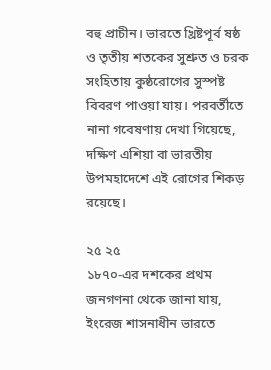বহু প্রাচীন। ভারতে খ্রিষ্টপূর্ব ষষ্ঠ ও তৃতীয় শতকের সুশ্রুত ও চরক সংহিতায় কুষ্ঠরোগের সুস্পষ্ট বিবরণ পাওয়া যায়। পরবর্তীতে নানা গবেষণায় দেখা গিয়েছে, দক্ষিণ এশিয়া বা ভারতীয় উপমহাদেশে এই রোগের শিকড় রয়েছে।

২৫ ২৫
১৮৭০-এর দশকের প্রথম জনগণনা থেকে জানা যায়, ইংরেজ শাসনাধীন ভারতে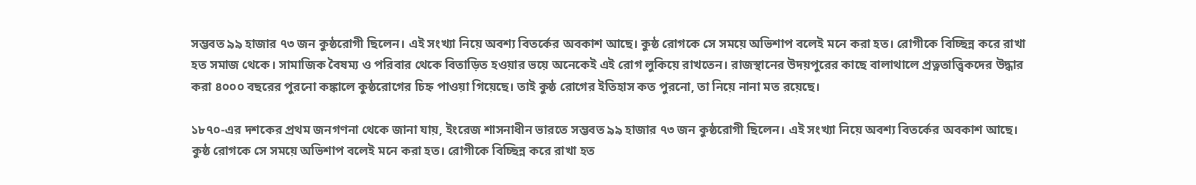সম্ভবত ৯৯ হাজার ৭৩ জন কুষ্ঠরোগী ছিলেন। এই সংখ্যা নিয়ে অবশ্য বিতর্কের অবকাশ আছে। কুষ্ঠ রোগকে সে সময়ে অভিশাপ বলেই মনে করা হত। রোগীকে বিচ্ছিন্ন করে রাখা হত সমাজ থেকে। সামাজিক বৈষম্য ও পরিবার থেকে বিতাড়িত হওয়ার ভয়ে অনেকেই এই রোগ লুকিয়ে রাখতেন। রাজস্থানের উদয়পুরের কাছে বালাথালে প্রত্নতাত্ত্বিকদের উদ্ধার করা ৪০০০ বছরের পুরনো কঙ্কালে কুষ্ঠরোগের চিহ্ন পাওয়া গিয়েছে। তাই কুষ্ঠ রোগের ইতিহাস কত পুরনো, তা নিয়ে নানা মত রয়েছে।

১৮৭০-এর দশকের প্রথম জনগণনা থেকে জানা যায়, ইংরেজ শাসনাধীন ভারতে সম্ভবত ৯৯ হাজার ৭৩ জন কুষ্ঠরোগী ছিলেন। এই সংখ্যা নিয়ে অবশ্য বিতর্কের অবকাশ আছে। কুষ্ঠ রোগকে সে সময়ে অভিশাপ বলেই মনে করা হত। রোগীকে বিচ্ছিন্ন করে রাখা হত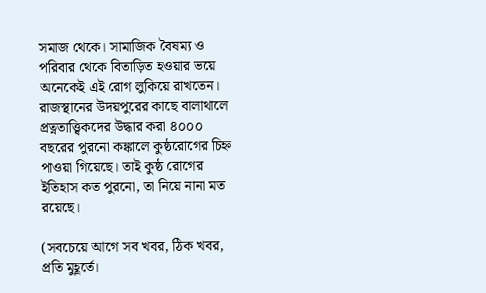সমাজ থেকে। সামাজিক বৈষম্য ও পরিবার থেকে বিতাড়িত হওয়ার ভয়ে অনেকেই এই রোগ লুকিয়ে রাখতেন। রাজস্থানের উদয়পুরের কাছে বালাথালে প্রত্নতাত্ত্বিকদের উদ্ধার করা ৪০০০ বছরের পুরনো কঙ্কালে কুষ্ঠরোগের চিহ্ন পাওয়া গিয়েছে। তাই কুষ্ঠ রোগের ইতিহাস কত পুরনো, তা নিয়ে নানা মত রয়েছে।

(সবচেয়ে আগে সব খবর, ঠিক খবর, প্রতি মুহূর্তে।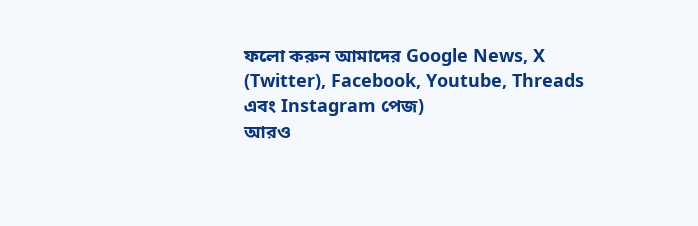ফলো করুন আমাদের Google News, X (Twitter), Facebook, Youtube, Threads এবং Instagram পেজ)
আরও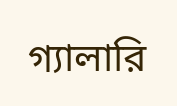গ্যালারি